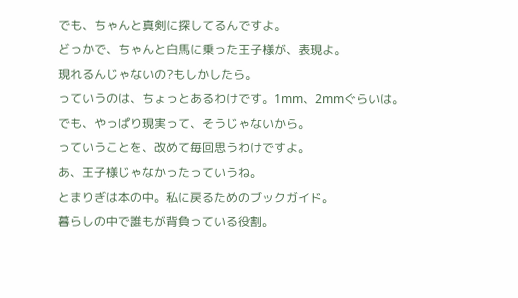でも、ちゃんと真剣に探してるんですよ。
どっかで、ちゃんと白馬に乗った王子様が、表現よ。
現れるんじゃないの?もしかしたら。
っていうのは、ちょっとあるわけです。1mm、2mmぐらいは。
でも、やっぱり現実って、そうじゃないから。
っていうことを、改めて毎回思うわけですよ。
あ、王子様じゃなかったっていうね。
とまりぎは本の中。私に戻るためのブックガイド。
暮らしの中で誰もが背負っている役割。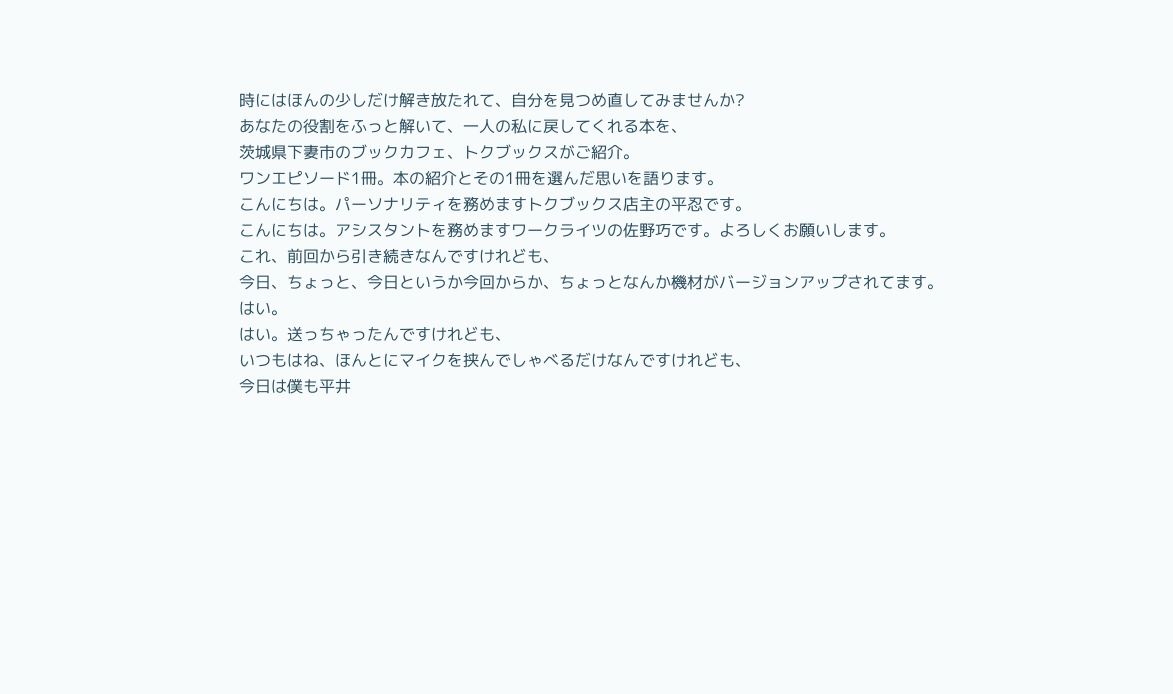時にはほんの少しだけ解き放たれて、自分を見つめ直してみませんか?
あなたの役割をふっと解いて、一人の私に戻してくれる本を、
茨城県下妻市のブックカフェ、トクブックスがご紹介。
ワンエピソード1冊。本の紹介とその1冊を選んだ思いを語ります。
こんにちは。パーソナリティを務めますトクブックス店主の平忍です。
こんにちは。アシスタントを務めますワークライツの佐野巧です。よろしくお願いします。
これ、前回から引き続きなんですけれども、
今日、ちょっと、今日というか今回からか、ちょっとなんか機材がバージョンアップされてます。
はい。
はい。送っちゃったんですけれども、
いつもはね、ほんとにマイクを挟んでしゃべるだけなんですけれども、
今日は僕も平井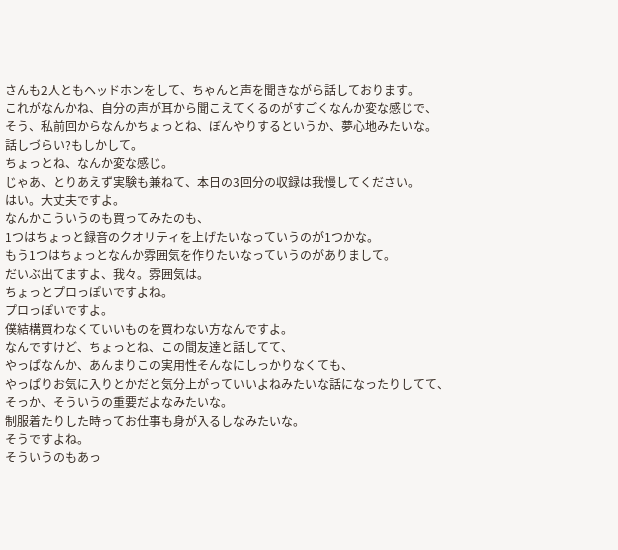さんも2人ともヘッドホンをして、ちゃんと声を聞きながら話しております。
これがなんかね、自分の声が耳から聞こえてくるのがすごくなんか変な感じで、
そう、私前回からなんかちょっとね、ぼんやりするというか、夢心地みたいな。
話しづらい?もしかして。
ちょっとね、なんか変な感じ。
じゃあ、とりあえず実験も兼ねて、本日の3回分の収録は我慢してください。
はい。大丈夫ですよ。
なんかこういうのも買ってみたのも、
1つはちょっと録音のクオリティを上げたいなっていうのが1つかな。
もう1つはちょっとなんか雰囲気を作りたいなっていうのがありまして。
だいぶ出てますよ、我々。雰囲気は。
ちょっとプロっぽいですよね。
プロっぽいですよ。
僕結構買わなくていいものを買わない方なんですよ。
なんですけど、ちょっとね、この間友達と話してて、
やっぱなんか、あんまりこの実用性そんなにしっかりなくても、
やっぱりお気に入りとかだと気分上がっていいよねみたいな話になったりしてて、
そっか、そういうの重要だよなみたいな。
制服着たりした時ってお仕事も身が入るしなみたいな。
そうですよね。
そういうのもあっ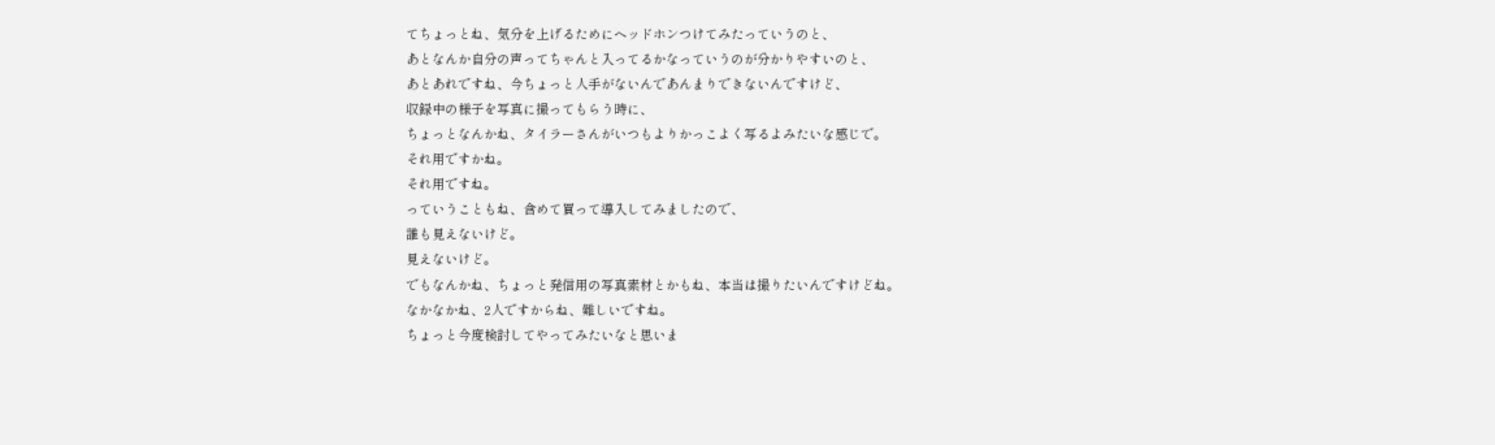てちょっとね、気分を上げるためにヘッドホンつけてみたっていうのと、
あとなんか自分の声ってちゃんと入ってるかなっていうのが分かりやすいのと、
あとあれですね、今ちょっと人手がないんであんまりできないんですけど、
収録中の様子を写真に撮ってもらう時に、
ちょっとなんかね、タイラーさんがいつもよりかっこよく写るよみたいな感じで。
それ用ですかね。
それ用ですね。
っていうこともね、含めて買って導入してみましたので、
誰も見えないけど。
見えないけど。
でもなんかね、ちょっと発信用の写真素材とかもね、本当は撮りたいんですけどね。
なかなかね、2人ですからね、難しいですね。
ちょっと今度検討してやってみたいなと思いま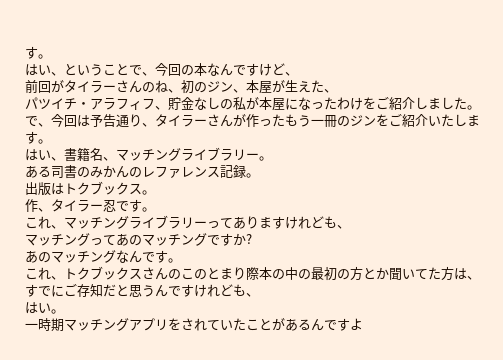す。
はい、ということで、今回の本なんですけど、
前回がタイラーさんのね、初のジン、本屋が生えた、
パツイチ・アラフィフ、貯金なしの私が本屋になったわけをご紹介しました。
で、今回は予告通り、タイラーさんが作ったもう一冊のジンをご紹介いたします。
はい、書籍名、マッチングライブラリー。
ある司書のみかんのレファレンス記録。
出版はトクブックス。
作、タイラー忍です。
これ、マッチングライブラリーってありますけれども、
マッチングってあのマッチングですか?
あのマッチングなんです。
これ、トクブックスさんのこのとまり際本の中の最初の方とか聞いてた方は、
すでにご存知だと思うんですけれども、
はい。
一時期マッチングアプリをされていたことがあるんですよ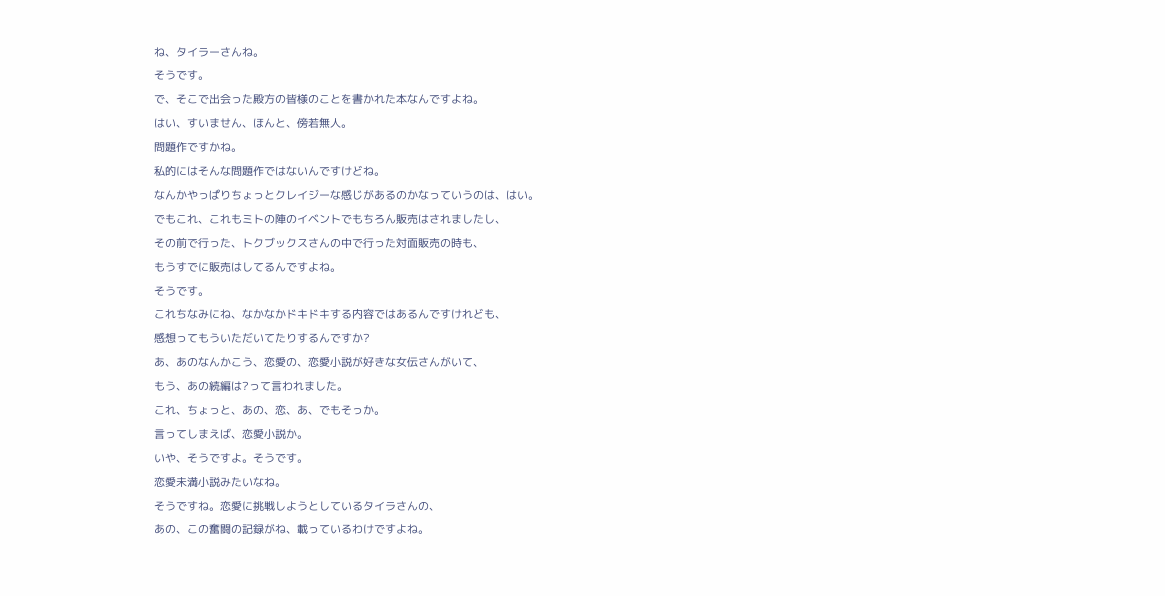ね、タイラーさんね。
そうです。
で、そこで出会った殿方の皆様のことを書かれた本なんですよね。
はい、すいません、ほんと、傍若無人。
問題作ですかね。
私的にはそんな問題作ではないんですけどね。
なんかやっぱりちょっとクレイジーな感じがあるのかなっていうのは、はい。
でもこれ、これもミトの陣のイベントでもちろん販売はされましたし、
その前で行った、トクブックスさんの中で行った対面販売の時も、
もうすでに販売はしてるんですよね。
そうです。
これちなみにね、なかなかドキドキする内容ではあるんですけれども、
感想ってもういただいてたりするんですか?
あ、あのなんかこう、恋愛の、恋愛小説が好きな女伝さんがいて、
もう、あの続編は?って言われました。
これ、ちょっと、あの、恋、あ、でもそっか。
言ってしまえば、恋愛小説か。
いや、そうですよ。そうです。
恋愛未満小説みたいなね。
そうですね。恋愛に挑戦しようとしているタイラさんの、
あの、この奮闘の記録がね、載っているわけですよね。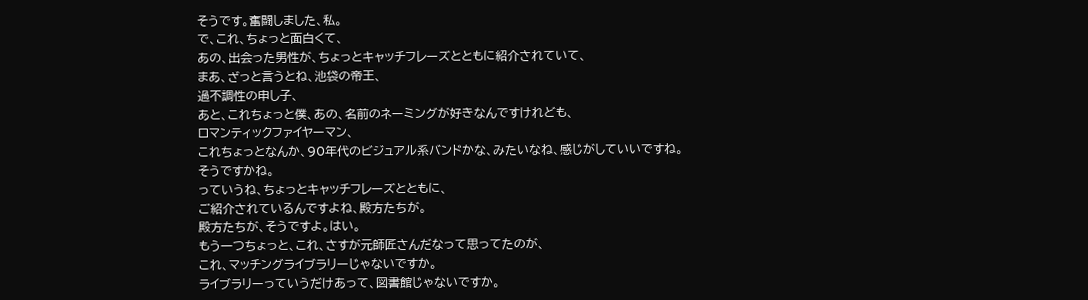そうです。奮闘しました、私。
で、これ、ちょっと面白くて、
あの、出会った男性が、ちょっとキャッチフレーズとともに紹介されていて、
まあ、ざっと言うとね、池袋の帝王、
過不調性の申し子、
あと、これちょっと僕、あの、名前のネーミングが好きなんですけれども、
ロマンティックファイヤーマン、
これちょっとなんか、90年代のビジュアル系バンドかな、みたいなね、感じがしていいですね。
そうですかね。
っていうね、ちょっとキャッチフレーズとともに、
ご紹介されているんですよね、殿方たちが。
殿方たちが、そうですよ。はい。
もう一つちょっと、これ、さすが元師匠さんだなって思ってたのが、
これ、マッチングライブラリーじゃないですか。
ライブラリーっていうだけあって、図書館じゃないですか。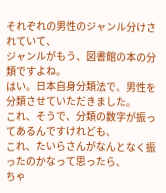それぞれの男性のジャンル分けされていて、
ジャンルがもう、図書館の本の分類ですよね。
はい。日本自身分類法で、男性を分類させていただきました。
これ、そうで、分類の数字が振ってあるんですけれども、
これ、たいらさんがなんとなく振ったのかなって思ったら、
ちゃ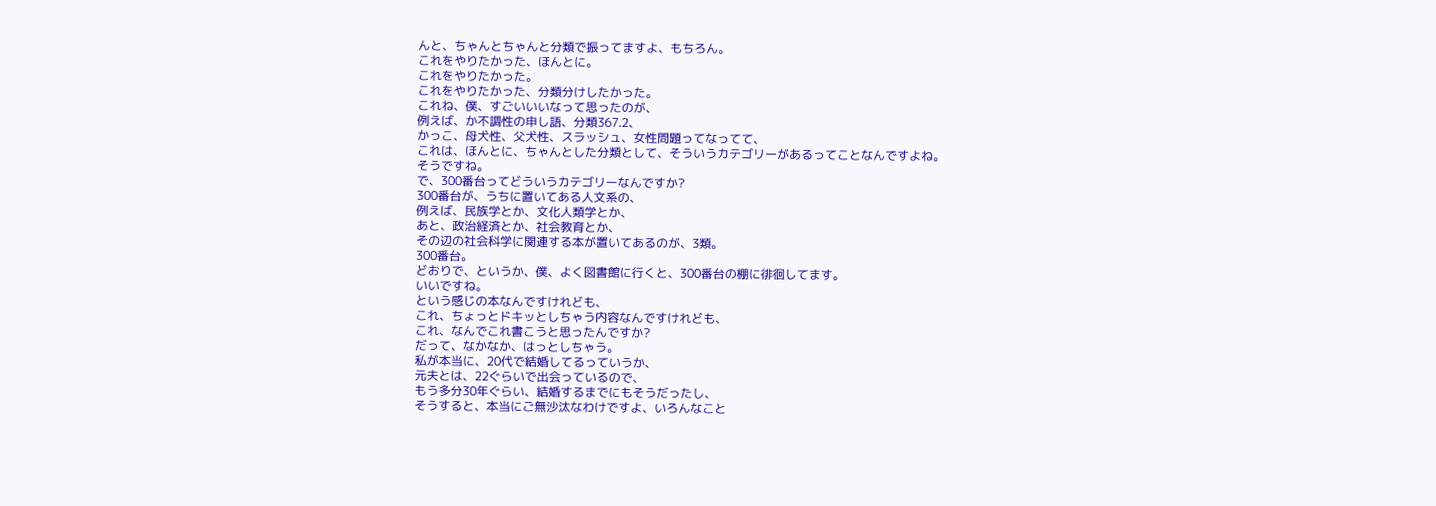んと、ちゃんとちゃんと分類で振ってますよ、もちろん。
これをやりたかった、ほんとに。
これをやりたかった。
これをやりたかった、分類分けしたかった。
これね、僕、すごいいいなって思ったのが、
例えば、か不調性の申し語、分類367.2、
かっこ、母犬性、父犬性、スラッシュ、女性問題ってなってて、
これは、ほんとに、ちゃんとした分類として、そういうカテゴリーがあるってことなんですよね。
そうですね。
で、300番台ってどういうカテゴリーなんですか?
300番台が、うちに置いてある人文系の、
例えば、民族学とか、文化人類学とか、
あと、政治経済とか、社会教育とか、
その辺の社会科学に関連する本が置いてあるのが、3類。
300番台。
どおりで、というか、僕、よく図書館に行くと、300番台の棚に徘徊してます。
いいですね。
という感じの本なんですけれども、
これ、ちょっとドキッとしちゃう内容なんですけれども、
これ、なんでこれ書こうと思ったんですか?
だって、なかなか、はっとしちゃう。
私が本当に、20代で結婚してるっていうか、
元夫とは、22ぐらいで出会っているので、
もう多分30年ぐらい、結婚するまでにもそうだったし、
そうすると、本当にご無沙汰なわけですよ、いろんなこと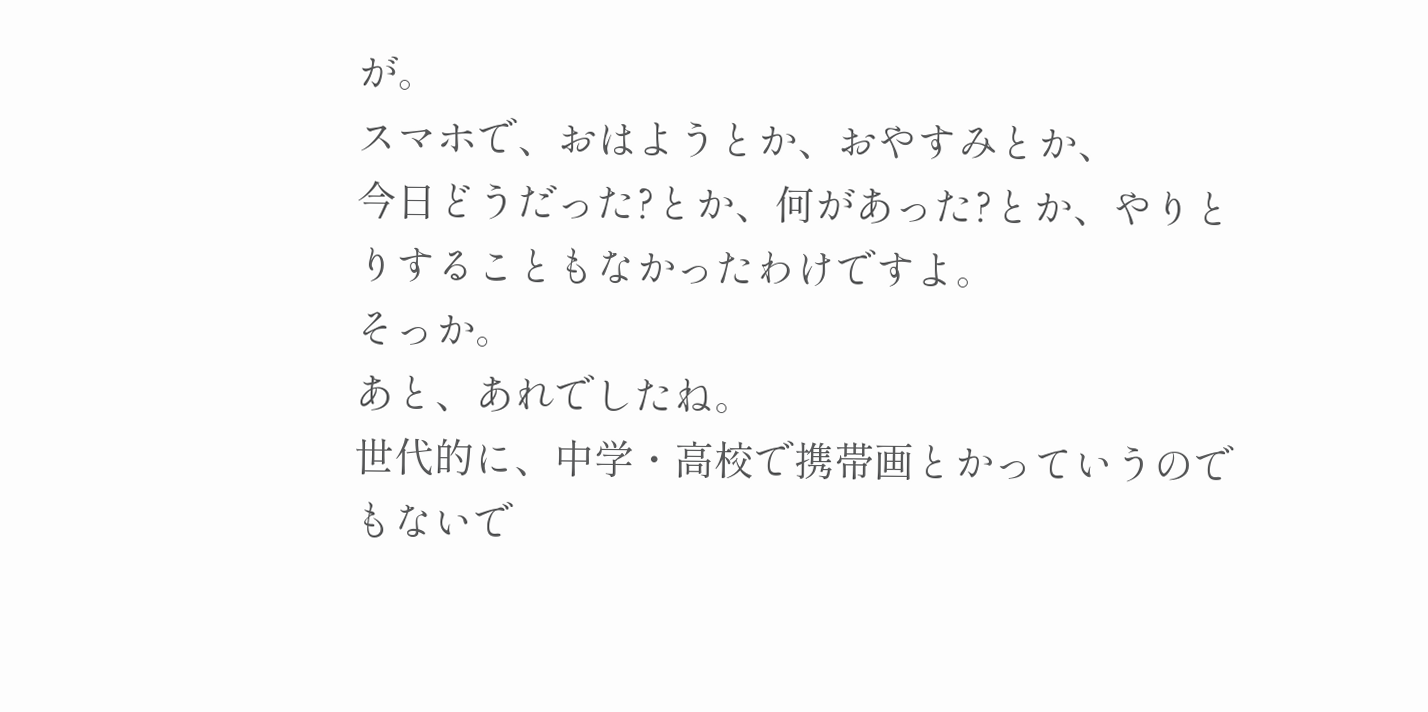が。
スマホで、おはようとか、おやすみとか、
今日どうだった?とか、何があった?とか、やりとりすることもなかったわけですよ。
そっか。
あと、あれでしたね。
世代的に、中学・高校で携帯画とかっていうのでもないで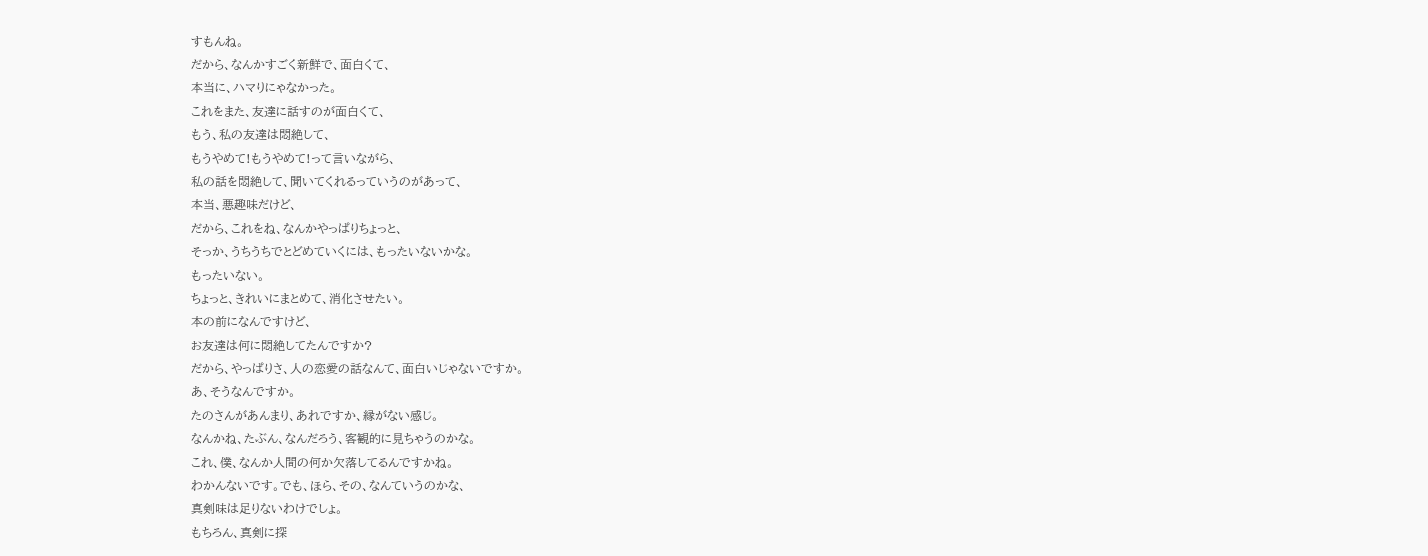すもんね。
だから、なんかすごく新鮮で、面白くて、
本当に、ハマりにゃなかった。
これをまた、友達に話すのが面白くて、
もう、私の友達は悶絶して、
もうやめて!もうやめて!って言いながら、
私の話を悶絶して、聞いてくれるっていうのがあって、
本当、悪趣味だけど、
だから、これをね、なんかやっぱりちょっと、
そっか、うちうちでとどめていくには、もったいないかな。
もったいない。
ちょっと、きれいにまとめて、消化させたい。
本の前になんですけど、
お友達は何に悶絶してたんですか?
だから、やっぱりさ、人の恋愛の話なんて、面白いじゃないですか。
あ、そうなんですか。
たのさんがあんまり、あれですか、縁がない感じ。
なんかね、たぶん、なんだろう、客観的に見ちゃうのかな。
これ、僕、なんか人間の何か欠落してるんですかね。
わかんないです。でも、ほら、その、なんていうのかな、
真剣味は足りないわけでしょ。
もちろん、真剣に探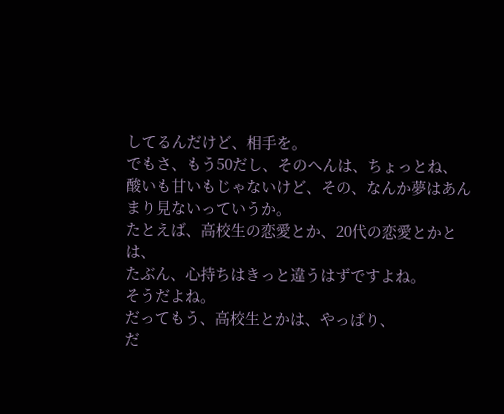してるんだけど、相手を。
でもさ、もう50だし、そのへんは、ちょっとね、
酸いも甘いもじゃないけど、その、なんか夢はあんまり見ないっていうか。
たとえば、高校生の恋愛とか、20代の恋愛とかとは、
たぶん、心持ちはきっと違うはずですよね。
そうだよね。
だってもう、高校生とかは、やっぱり、
だ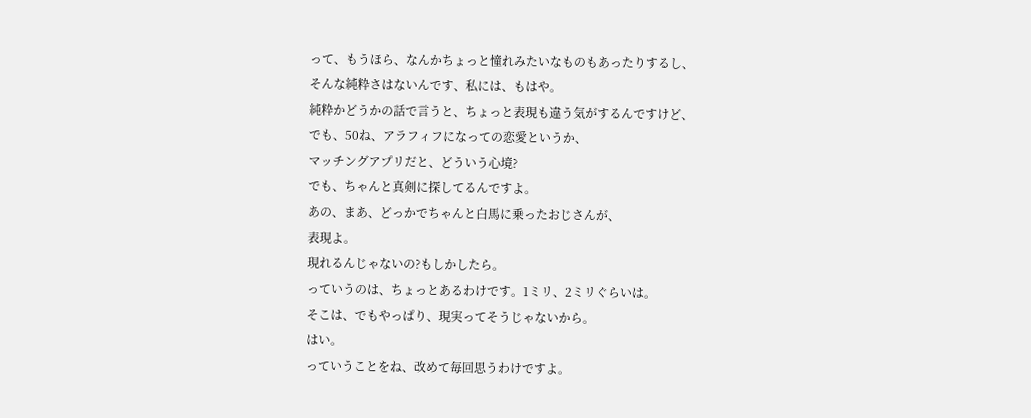って、もうほら、なんかちょっと憧れみたいなものもあったりするし、
そんな純粋さはないんです、私には、もはや。
純粋かどうかの話で言うと、ちょっと表現も違う気がするんですけど、
でも、50ね、アラフィフになっての恋愛というか、
マッチングアプリだと、どういう心境?
でも、ちゃんと真剣に探してるんですよ。
あの、まあ、どっかでちゃんと白馬に乗ったおじさんが、
表現よ。
現れるんじゃないの?もしかしたら。
っていうのは、ちょっとあるわけです。1ミリ、2ミリぐらいは。
そこは、でもやっぱり、現実ってそうじゃないから。
はい。
っていうことをね、改めて毎回思うわけですよ。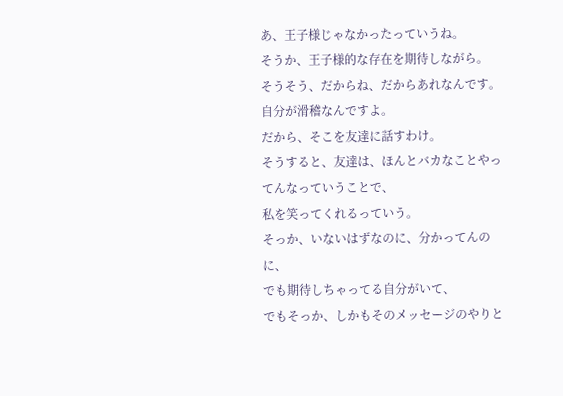あ、王子様じゃなかったっていうね。
そうか、王子様的な存在を期待しながら。
そうそう、だからね、だからあれなんです。
自分が滑稽なんですよ。
だから、そこを友達に話すわけ。
そうすると、友達は、ほんとバカなことやってんなっていうことで、
私を笑ってくれるっていう。
そっか、いないはずなのに、分かってんのに、
でも期待しちゃってる自分がいて、
でもそっか、しかもそのメッセージのやりと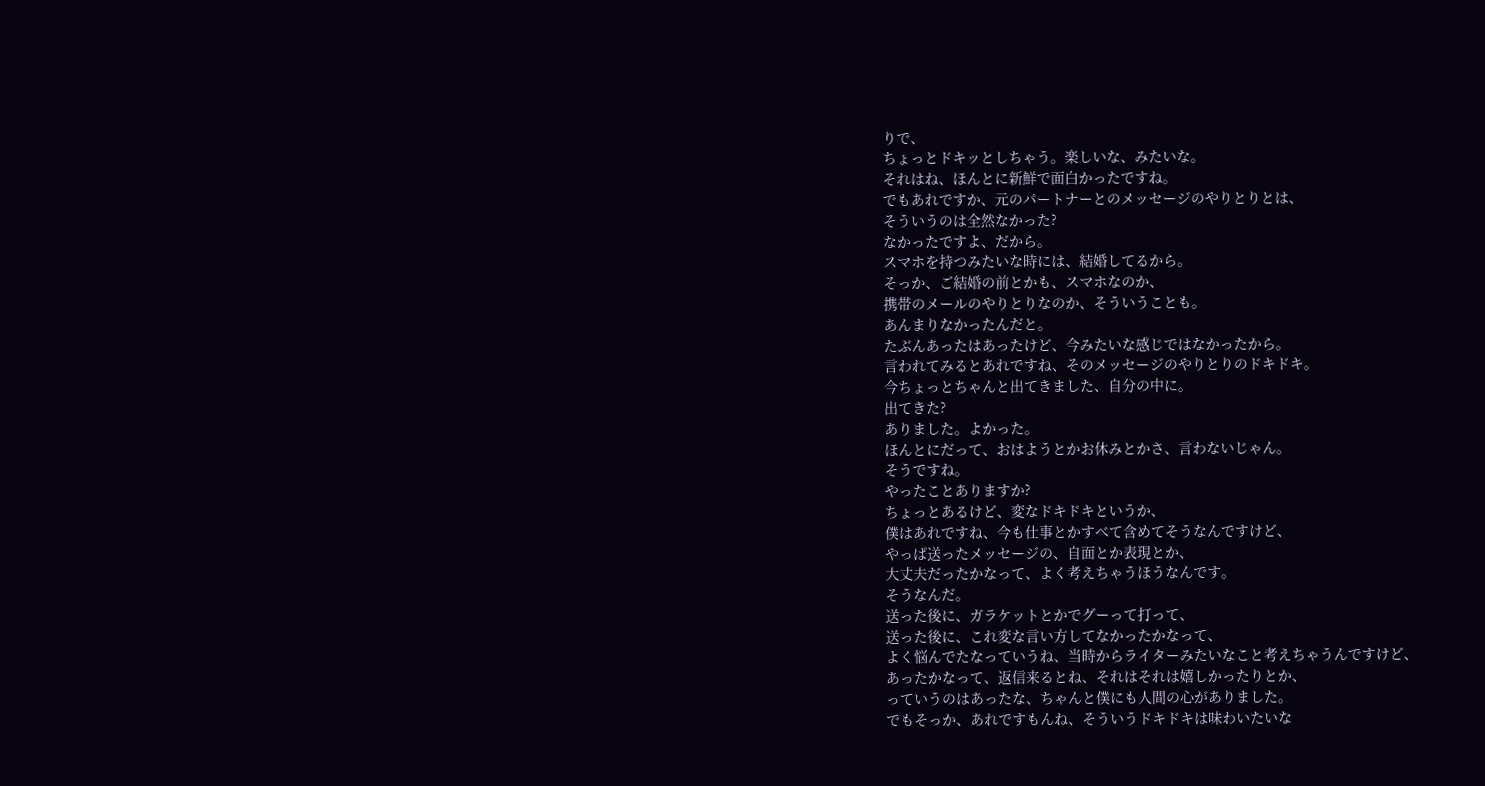りで、
ちょっとドキッとしちゃう。楽しいな、みたいな。
それはね、ほんとに新鮮で面白かったですね。
でもあれですか、元のパートナーとのメッセージのやりとりとは、
そういうのは全然なかった?
なかったですよ、だから。
スマホを持つみたいな時には、結婚してるから。
そっか、ご結婚の前とかも、スマホなのか、
携帯のメールのやりとりなのか、そういうことも。
あんまりなかったんだと。
たぶんあったはあったけど、今みたいな感じではなかったから。
言われてみるとあれですね、そのメッセージのやりとりのドキドキ。
今ちょっとちゃんと出てきました、自分の中に。
出てきた?
ありました。よかった。
ほんとにだって、おはようとかお休みとかさ、言わないじゃん。
そうですね。
やったことありますか?
ちょっとあるけど、変なドキドキというか、
僕はあれですね、今も仕事とかすべて含めてそうなんですけど、
やっぱ送ったメッセージの、自面とか表現とか、
大丈夫だったかなって、よく考えちゃうほうなんです。
そうなんだ。
送った後に、ガラケットとかでグーって打って、
送った後に、これ変な言い方してなかったかなって、
よく悩んでたなっていうね、当時からライターみたいなこと考えちゃうんですけど、
あったかなって、返信来るとね、それはそれは嬉しかったりとか、
っていうのはあったな、ちゃんと僕にも人間の心がありました。
でもそっか、あれですもんね、そういうドキドキは味わいたいな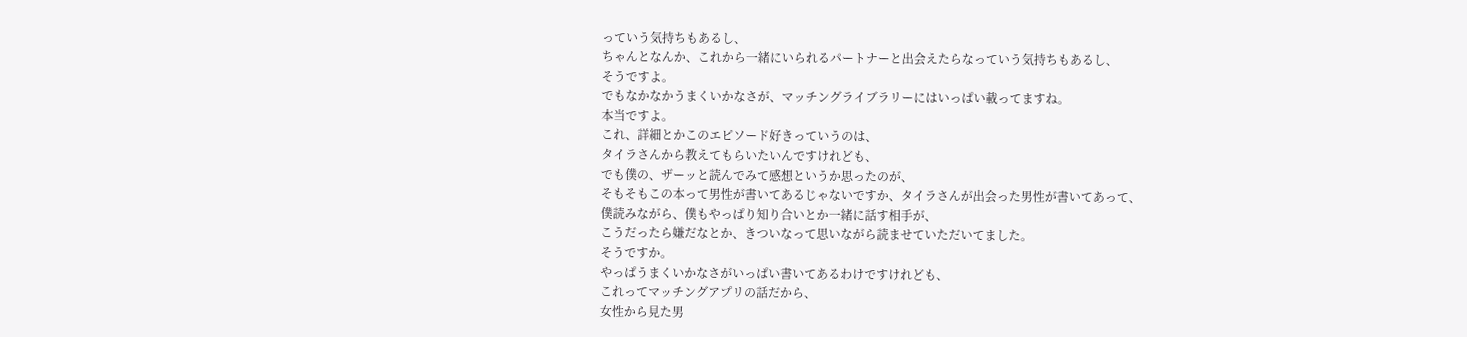っていう気持ちもあるし、
ちゃんとなんか、これから一緒にいられるパートナーと出会えたらなっていう気持ちもあるし、
そうですよ。
でもなかなかうまくいかなさが、マッチングライブラリーにはいっぱい載ってますね。
本当ですよ。
これ、詳細とかこのエピソード好きっていうのは、
タイラさんから教えてもらいたいんですけれども、
でも僕の、ザーッと読んでみて感想というか思ったのが、
そもそもこの本って男性が書いてあるじゃないですか、タイラさんが出会った男性が書いてあって、
僕読みながら、僕もやっぱり知り合いとか一緒に話す相手が、
こうだったら嫌だなとか、きついなって思いながら読ませていただいてました。
そうですか。
やっぱうまくいかなさがいっぱい書いてあるわけですけれども、
これってマッチングアプリの話だから、
女性から見た男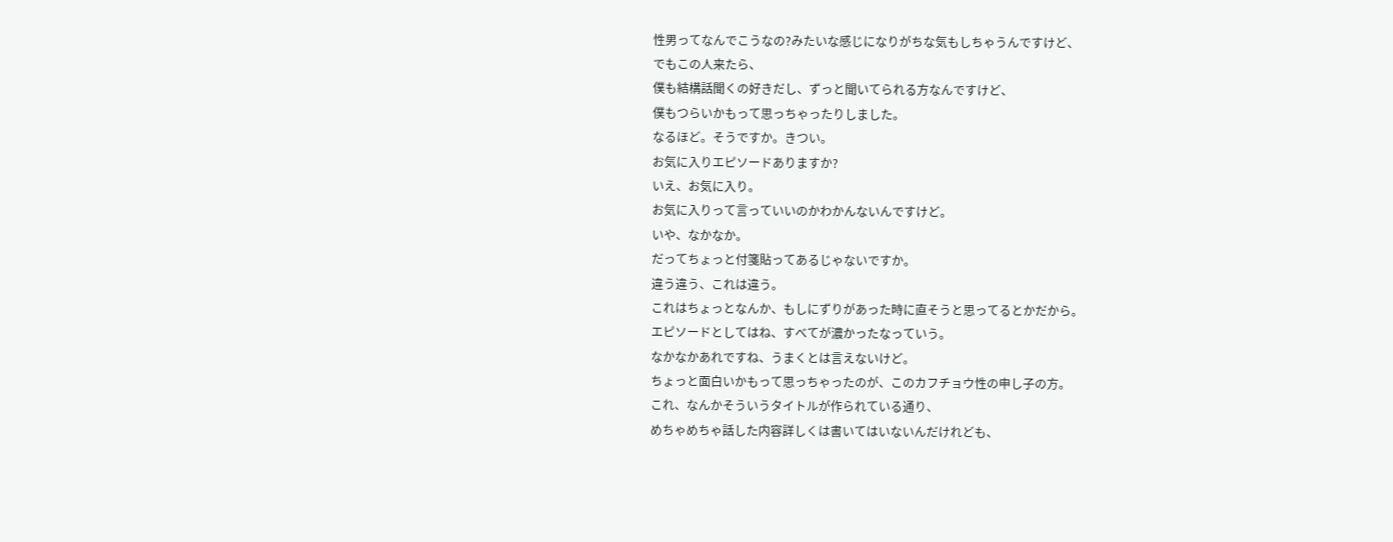性男ってなんでこうなの?みたいな感じになりがちな気もしちゃうんですけど、
でもこの人来たら、
僕も結構話聞くの好きだし、ずっと聞いてられる方なんですけど、
僕もつらいかもって思っちゃったりしました。
なるほど。そうですか。きつい。
お気に入りエピソードありますか?
いえ、お気に入り。
お気に入りって言っていいのかわかんないんですけど。
いや、なかなか。
だってちょっと付箋貼ってあるじゃないですか。
違う違う、これは違う。
これはちょっとなんか、もしにずりがあった時に直そうと思ってるとかだから。
エピソードとしてはね、すべてが濃かったなっていう。
なかなかあれですね、うまくとは言えないけど。
ちょっと面白いかもって思っちゃったのが、このカフチョウ性の申し子の方。
これ、なんかそういうタイトルが作られている通り、
めちゃめちゃ話した内容詳しくは書いてはいないんだけれども、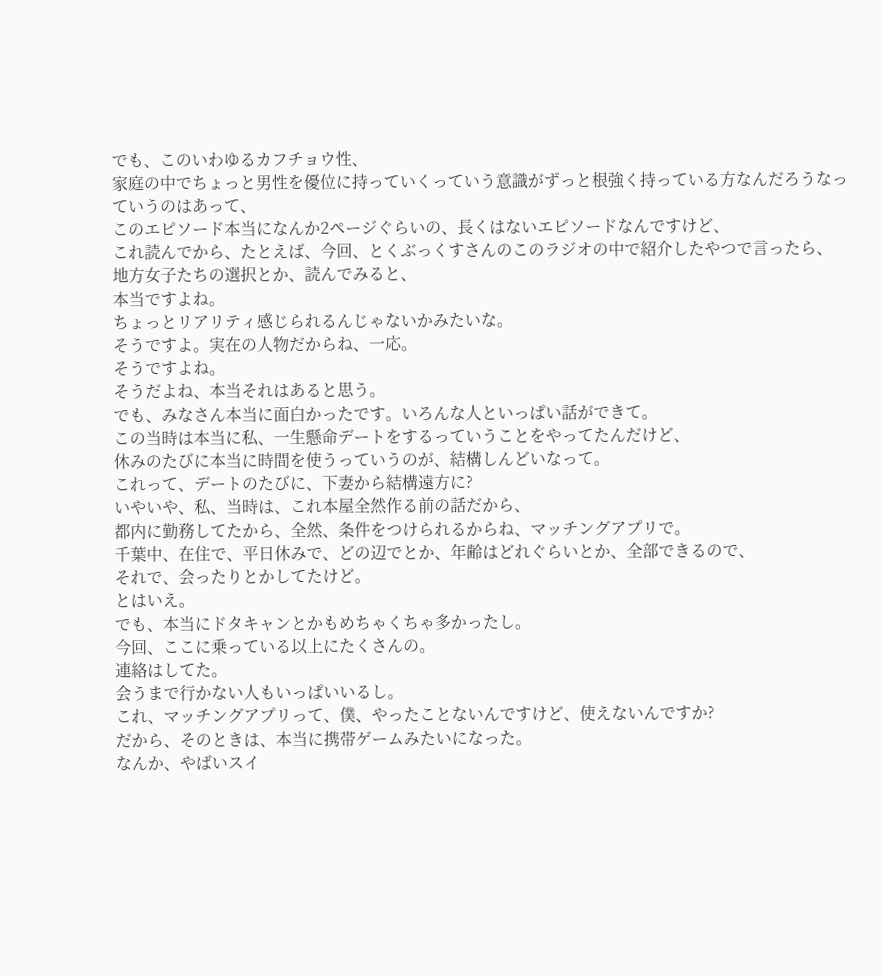でも、このいわゆるカフチョウ性、
家庭の中でちょっと男性を優位に持っていくっていう意識がずっと根強く持っている方なんだろうなっていうのはあって、
このエピソード本当になんか2ページぐらいの、長くはないエピソードなんですけど、
これ読んでから、たとえば、今回、とくぶっくすさんのこのラジオの中で紹介したやつで言ったら、
地方女子たちの選択とか、読んでみると、
本当ですよね。
ちょっとリアリティ感じられるんじゃないかみたいな。
そうですよ。実在の人物だからね、一応。
そうですよね。
そうだよね、本当それはあると思う。
でも、みなさん本当に面白かったです。いろんな人といっぱい話ができて。
この当時は本当に私、一生懸命デートをするっていうことをやってたんだけど、
休みのたびに本当に時間を使うっていうのが、結構しんどいなって。
これって、デートのたびに、下妻から結構遠方に?
いやいや、私、当時は、これ本屋全然作る前の話だから、
都内に勤務してたから、全然、条件をつけられるからね、マッチングアプリで。
千葉中、在住で、平日休みで、どの辺でとか、年齢はどれぐらいとか、全部できるので、
それで、会ったりとかしてたけど。
とはいえ。
でも、本当にドタキャンとかもめちゃくちゃ多かったし。
今回、ここに乗っている以上にたくさんの。
連絡はしてた。
会うまで行かない人もいっぱいいるし。
これ、マッチングアプリって、僕、やったことないんですけど、使えないんですか?
だから、そのときは、本当に携帯ゲームみたいになった。
なんか、やばいスイ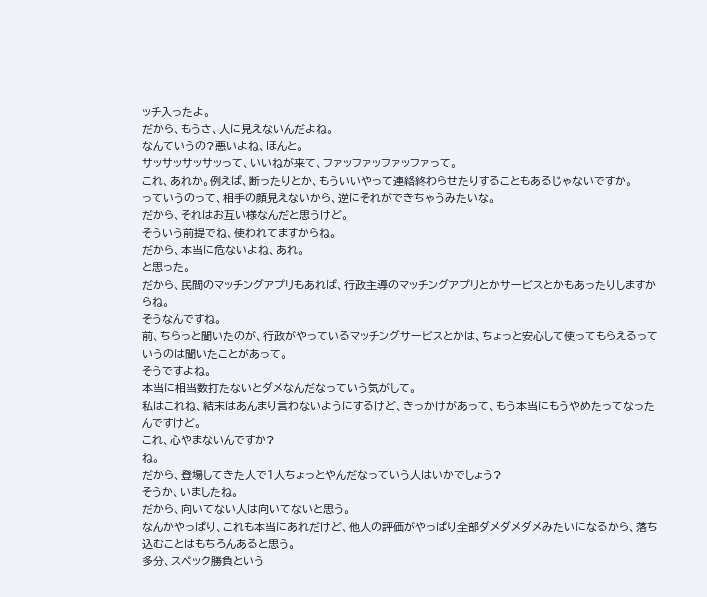ッチ入ったよ。
だから、もうさ、人に見えないんだよね。
なんていうの?悪いよね、ほんと。
サッサッサッサッって、いいねが来て、ファッファッファッファって。
これ、あれか。例えば、断ったりとか、もういいやって連絡終わらせたりすることもあるじゃないですか。
っていうのって、相手の顔見えないから、逆にそれができちゃうみたいな。
だから、それはお互い様なんだと思うけど。
そういう前提でね、使われてますからね。
だから、本当に危ないよね、あれ。
と思った。
だから、民間のマッチングアプリもあれば、行政主導のマッチングアプリとかサービスとかもあったりしますからね。
そうなんですね。
前、ちらっと聞いたのが、行政がやっているマッチングサービスとかは、ちょっと安心して使ってもらえるっていうのは聞いたことがあって。
そうですよね。
本当に相当数打たないとダメなんだなっていう気がして。
私はこれね、結末はあんまり言わないようにするけど、きっかけがあって、もう本当にもうやめたってなったんですけど。
これ、心やまないんですか?
ね。
だから、登場してきた人で1人ちょっとやんだなっていう人はいかでしょう?
そうか、いましたね。
だから、向いてない人は向いてないと思う。
なんかやっぱり、これも本当にあれだけど、他人の評価がやっぱり全部ダメダメダメみたいになるから、落ち込むことはもちろんあると思う。
多分、スペック勝負という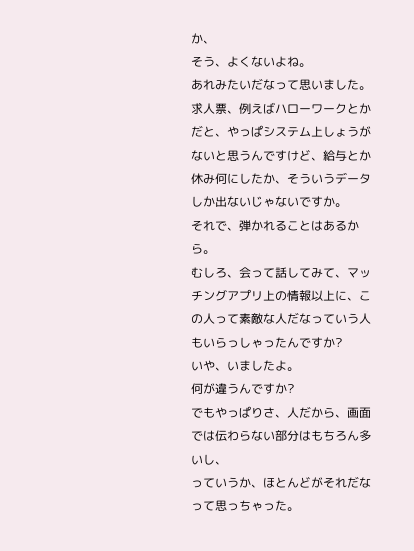か、
そう、よくないよね。
あれみたいだなって思いました。
求人票、例えばハローワークとかだと、やっぱシステム上しょうがないと思うんですけど、給与とか休み何にしたか、そういうデータしか出ないじゃないですか。
それで、弾かれることはあるから。
むしろ、会って話してみて、マッチングアプリ上の情報以上に、この人って素敵な人だなっていう人もいらっしゃったんですか?
いや、いましたよ。
何が違うんですか?
でもやっぱりさ、人だから、画面では伝わらない部分はもちろん多いし、
っていうか、ほとんどがそれだなって思っちゃった。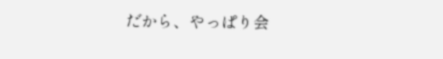だから、やっぱり会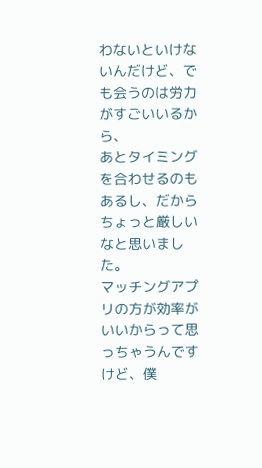わないといけないんだけど、でも会うのは労力がすごいいるから、
あとタイミングを合わせるのもあるし、だからちょっと厳しいなと思いました。
マッチングアプリの方が効率がいいからって思っちゃうんですけど、僕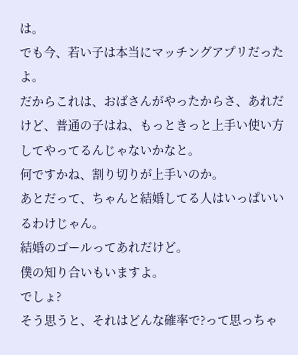は。
でも今、若い子は本当にマッチングアプリだったよ。
だからこれは、おばさんがやったからさ、あれだけど、普通の子はね、もっときっと上手い使い方してやってるんじゃないかなと。
何ですかね、割り切りが上手いのか。
あとだって、ちゃんと結婚してる人はいっぱいいるわけじゃん。
結婚のゴールってあれだけど。
僕の知り合いもいますよ。
でしょ?
そう思うと、それはどんな確率で?って思っちゃ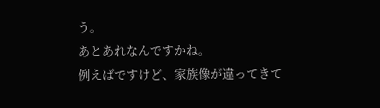う。
あとあれなんですかね。
例えばですけど、家族像が違ってきて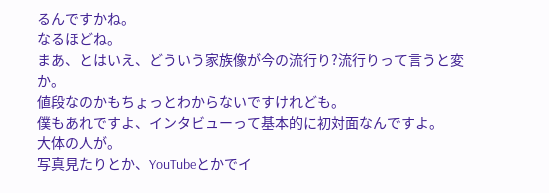るんですかね。
なるほどね。
まあ、とはいえ、どういう家族像が今の流行り?流行りって言うと変か。
値段なのかもちょっとわからないですけれども。
僕もあれですよ、インタビューって基本的に初対面なんですよ。
大体の人が。
写真見たりとか、YouTubeとかでイ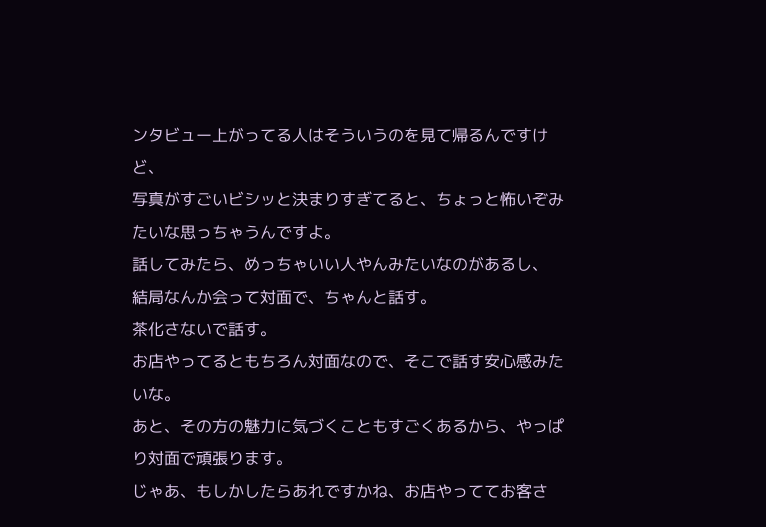ンタビュー上がってる人はそういうのを見て帰るんですけど、
写真がすごいビシッと決まりすぎてると、ちょっと怖いぞみたいな思っちゃうんですよ。
話してみたら、めっちゃいい人やんみたいなのがあるし、
結局なんか会って対面で、ちゃんと話す。
茶化さないで話す。
お店やってるともちろん対面なので、そこで話す安心感みたいな。
あと、その方の魅力に気づくこともすごくあるから、やっぱり対面で頑張ります。
じゃあ、もしかしたらあれですかね、お店やっててお客さ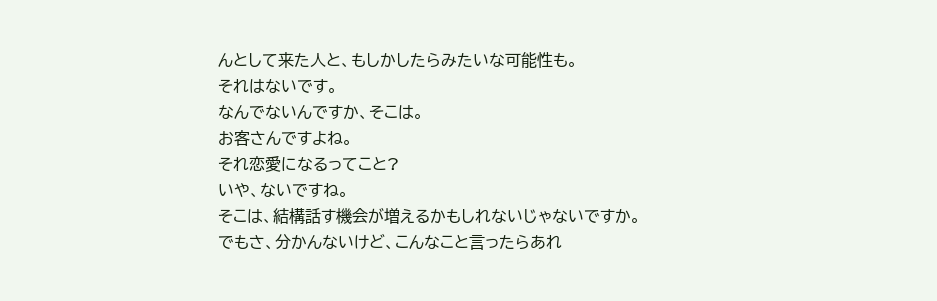んとして来た人と、もしかしたらみたいな可能性も。
それはないです。
なんでないんですか、そこは。
お客さんですよね。
それ恋愛になるってこと?
いや、ないですね。
そこは、結構話す機会が増えるかもしれないじゃないですか。
でもさ、分かんないけど、こんなこと言ったらあれ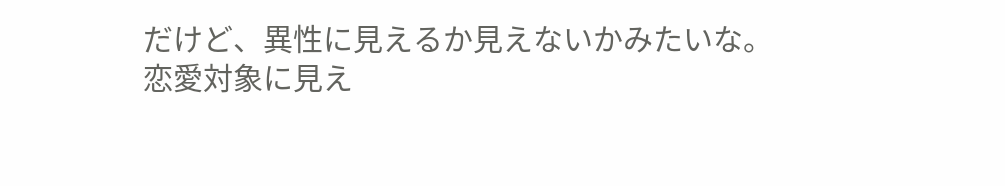だけど、異性に見えるか見えないかみたいな。
恋愛対象に見え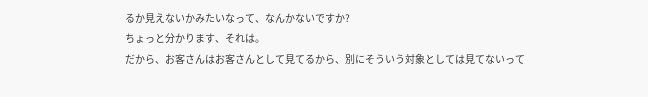るか見えないかみたいなって、なんかないですか?
ちょっと分かります、それは。
だから、お客さんはお客さんとして見てるから、別にそういう対象としては見てないって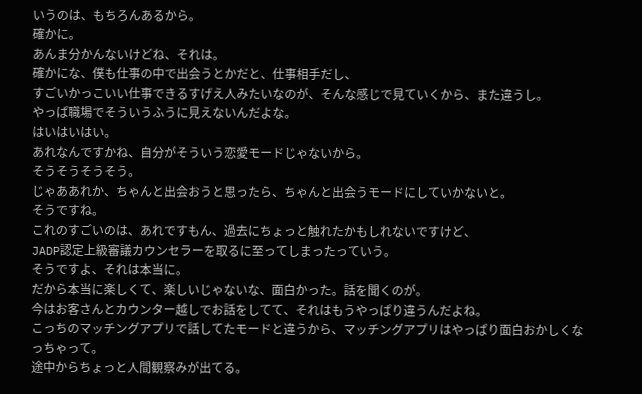いうのは、もちろんあるから。
確かに。
あんま分かんないけどね、それは。
確かにな、僕も仕事の中で出会うとかだと、仕事相手だし、
すごいかっこいい仕事できるすげえ人みたいなのが、そんな感じで見ていくから、また違うし。
やっぱ職場でそういうふうに見えないんだよな。
はいはいはい。
あれなんですかね、自分がそういう恋愛モードじゃないから。
そうそうそうそう。
じゃああれか、ちゃんと出会おうと思ったら、ちゃんと出会うモードにしていかないと。
そうですね。
これのすごいのは、あれですもん、過去にちょっと触れたかもしれないですけど、
JADP認定上級審議カウンセラーを取るに至ってしまったっていう。
そうですよ、それは本当に。
だから本当に楽しくて、楽しいじゃないな、面白かった。話を聞くのが。
今はお客さんとカウンター越しでお話をしてて、それはもうやっぱり違うんだよね。
こっちのマッチングアプリで話してたモードと違うから、マッチングアプリはやっぱり面白おかしくなっちゃって。
途中からちょっと人間観察みが出てる。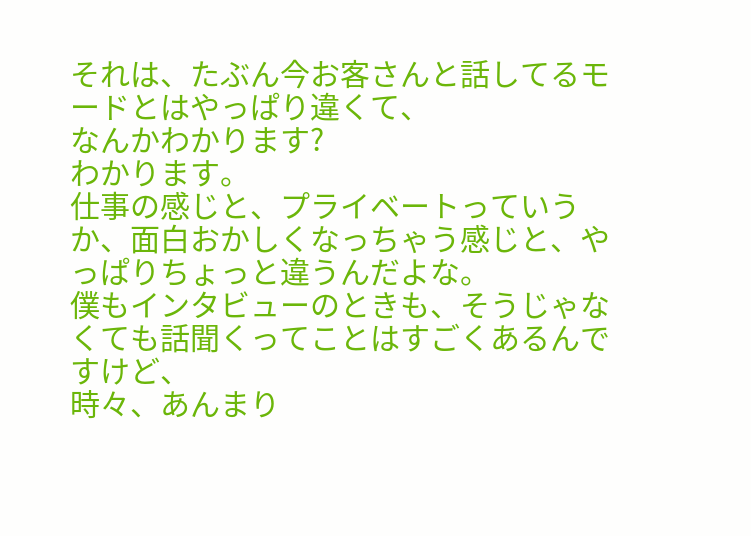それは、たぶん今お客さんと話してるモードとはやっぱり違くて、
なんかわかります?
わかります。
仕事の感じと、プライベートっていうか、面白おかしくなっちゃう感じと、やっぱりちょっと違うんだよな。
僕もインタビューのときも、そうじゃなくても話聞くってことはすごくあるんですけど、
時々、あんまり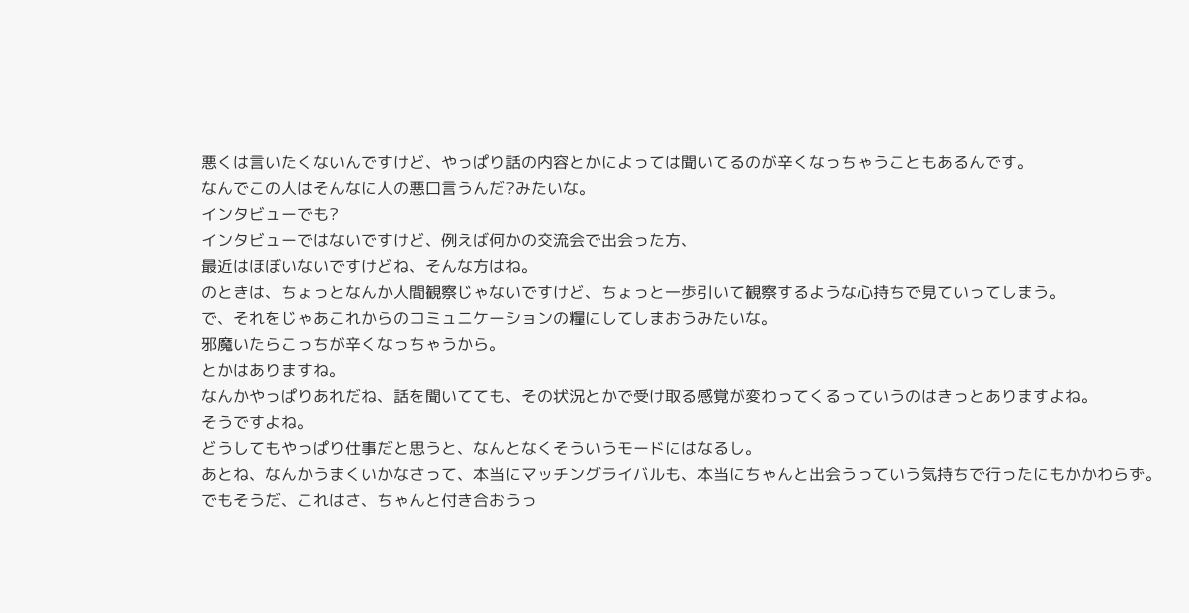悪くは言いたくないんですけど、やっぱり話の内容とかによっては聞いてるのが辛くなっちゃうこともあるんです。
なんでこの人はそんなに人の悪口言うんだ?みたいな。
インタビューでも?
インタビューではないですけど、例えば何かの交流会で出会った方、
最近はほぼいないですけどね、そんな方はね。
のときは、ちょっとなんか人間観察じゃないですけど、ちょっと一歩引いて観察するような心持ちで見ていってしまう。
で、それをじゃあこれからのコミュニケーションの糧にしてしまおうみたいな。
邪魔いたらこっちが辛くなっちゃうから。
とかはありますね。
なんかやっぱりあれだね、話を聞いてても、その状況とかで受け取る感覚が変わってくるっていうのはきっとありますよね。
そうですよね。
どうしてもやっぱり仕事だと思うと、なんとなくそういうモードにはなるし。
あとね、なんかうまくいかなさって、本当にマッチングライバルも、本当にちゃんと出会うっていう気持ちで行ったにもかかわらず。
でもそうだ、これはさ、ちゃんと付き合おうっ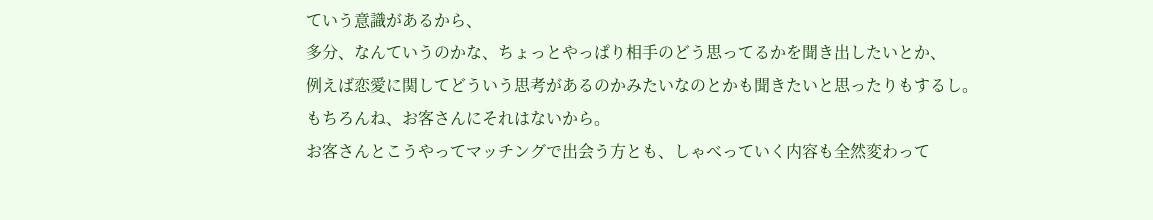ていう意識があるから、
多分、なんていうのかな、ちょっとやっぱり相手のどう思ってるかを聞き出したいとか、
例えば恋愛に関してどういう思考があるのかみたいなのとかも聞きたいと思ったりもするし。
もちろんね、お客さんにそれはないから。
お客さんとこうやってマッチングで出会う方とも、しゃべっていく内容も全然変わって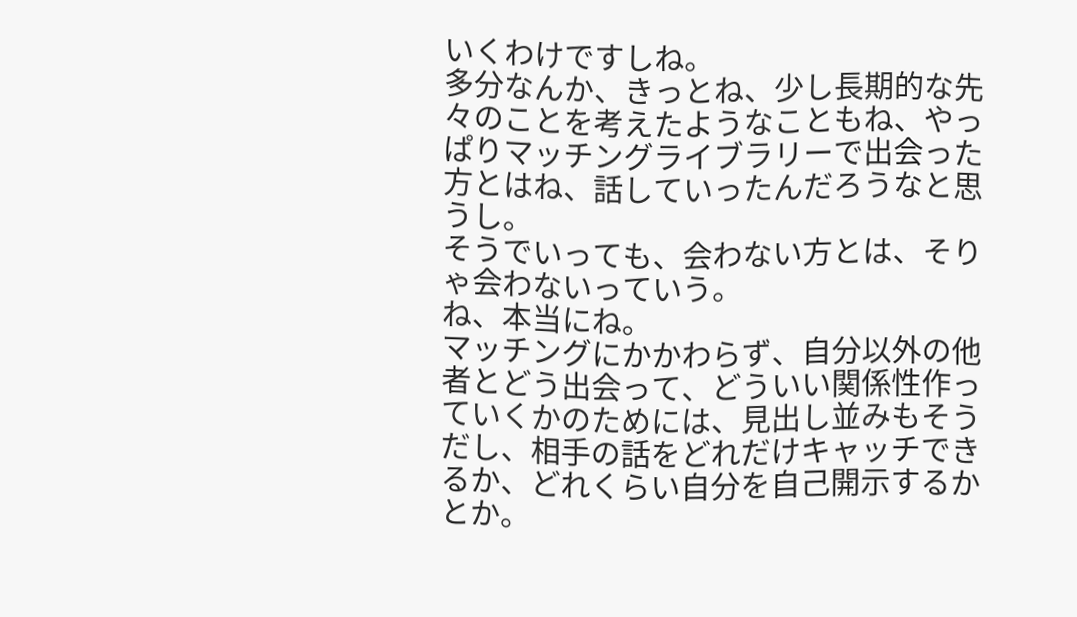いくわけですしね。
多分なんか、きっとね、少し長期的な先々のことを考えたようなこともね、やっぱりマッチングライブラリーで出会った方とはね、話していったんだろうなと思うし。
そうでいっても、会わない方とは、そりゃ会わないっていう。
ね、本当にね。
マッチングにかかわらず、自分以外の他者とどう出会って、どういい関係性作っていくかのためには、見出し並みもそうだし、相手の話をどれだけキャッチできるか、どれくらい自分を自己開示するかとか。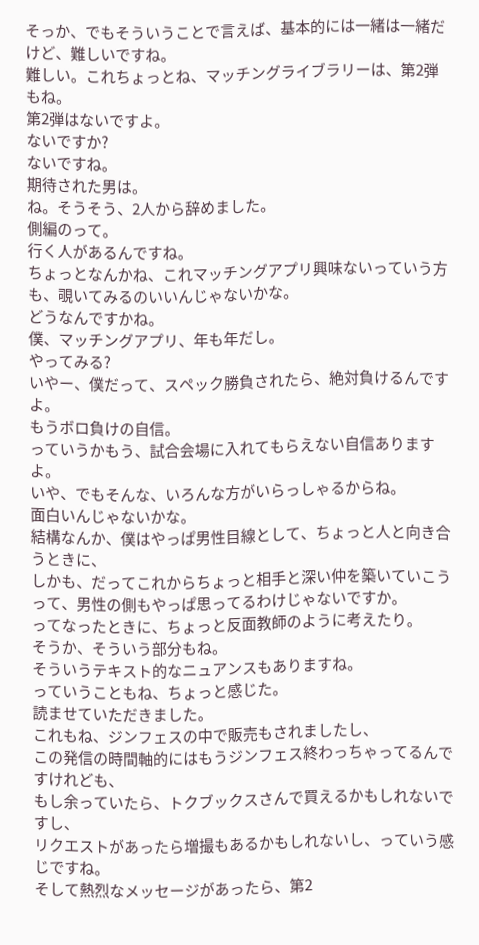そっか、でもそういうことで言えば、基本的には一緒は一緒だけど、難しいですね。
難しい。これちょっとね、マッチングライブラリーは、第2弾もね。
第2弾はないですよ。
ないですか?
ないですね。
期待された男は。
ね。そうそう、2人から辞めました。
側編のって。
行く人があるんですね。
ちょっとなんかね、これマッチングアプリ興味ないっていう方も、覗いてみるのいいんじゃないかな。
どうなんですかね。
僕、マッチングアプリ、年も年だし。
やってみる?
いやー、僕だって、スペック勝負されたら、絶対負けるんですよ。
もうボロ負けの自信。
っていうかもう、試合会場に入れてもらえない自信ありますよ。
いや、でもそんな、いろんな方がいらっしゃるからね。
面白いんじゃないかな。
結構なんか、僕はやっぱ男性目線として、ちょっと人と向き合うときに、
しかも、だってこれからちょっと相手と深い仲を築いていこうって、男性の側もやっぱ思ってるわけじゃないですか。
ってなったときに、ちょっと反面教師のように考えたり。
そうか、そういう部分もね。
そういうテキスト的なニュアンスもありますね。
っていうこともね、ちょっと感じた。
読ませていただきました。
これもね、ジンフェスの中で販売もされましたし、
この発信の時間軸的にはもうジンフェス終わっちゃってるんですけれども、
もし余っていたら、トクブックスさんで買えるかもしれないですし、
リクエストがあったら増撮もあるかもしれないし、っていう感じですね。
そして熱烈なメッセージがあったら、第2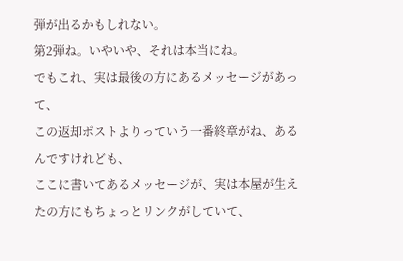弾が出るかもしれない。
第2弾ね。いやいや、それは本当にね。
でもこれ、実は最後の方にあるメッセージがあって、
この返却ポストよりっていう一番終章がね、あるんですけれども、
ここに書いてあるメッセージが、実は本屋が生えたの方にもちょっとリンクがしていて、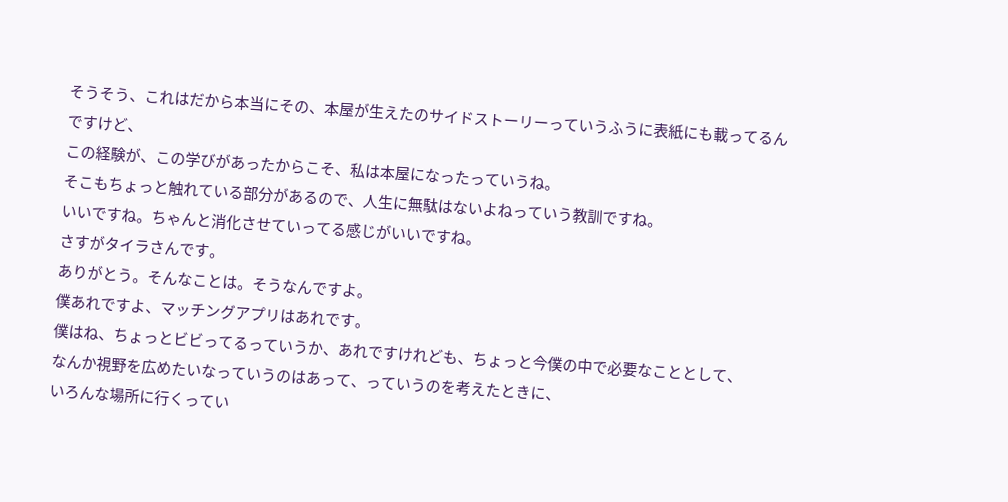そうそう、これはだから本当にその、本屋が生えたのサイドストーリーっていうふうに表紙にも載ってるんですけど、
この経験が、この学びがあったからこそ、私は本屋になったっていうね。
そこもちょっと触れている部分があるので、人生に無駄はないよねっていう教訓ですね。
いいですね。ちゃんと消化させていってる感じがいいですね。
さすがタイラさんです。
ありがとう。そんなことは。そうなんですよ。
僕あれですよ、マッチングアプリはあれです。
僕はね、ちょっとビビってるっていうか、あれですけれども、ちょっと今僕の中で必要なこととして、
なんか視野を広めたいなっていうのはあって、っていうのを考えたときに、
いろんな場所に行くってい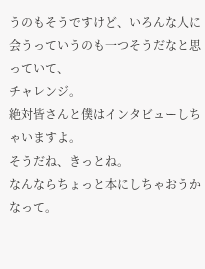うのもそうですけど、いろんな人に会うっていうのも一つそうだなと思っていて、
チャレンジ。
絶対皆さんと僕はインタビューしちゃいますよ。
そうだね、きっとね。
なんならちょっと本にしちゃおうかなって。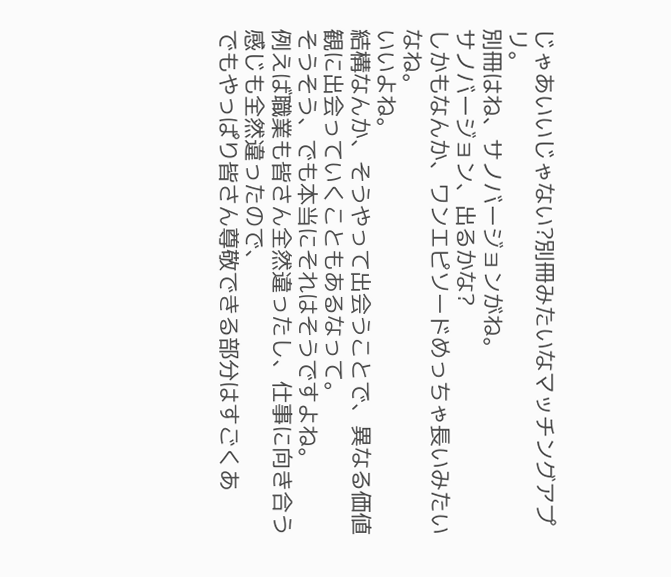じゃあいいじゃない?別冊みたいなマッチングアプリ。
別冊はね、サノバージョンがね。
サノバージョン、出るかな?
しかもなんか、ワンエピソードめっちゃ長いみたいなね。
いいよね。
結構なんか、そうやって出会うことで、異なる価値観に出会っていくこともあるなって。
そうそう、でも本当にそれはそうですよね。
例えば職業も皆さん全然違ったし、仕事に向き合う感じも全然違ったので、
でもやっぱり皆さん尊敬できる部分はすごくあ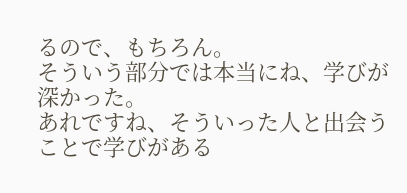るので、もちろん。
そういう部分では本当にね、学びが深かった。
あれですね、そういった人と出会うことで学びがある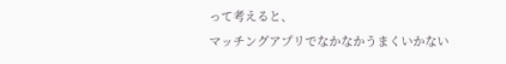って考えると、
マッチングアプリでなかなかうまくいかない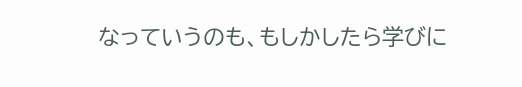なっていうのも、もしかしたら学びに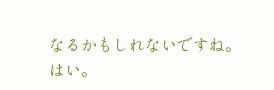なるかもしれないですね。
はい。